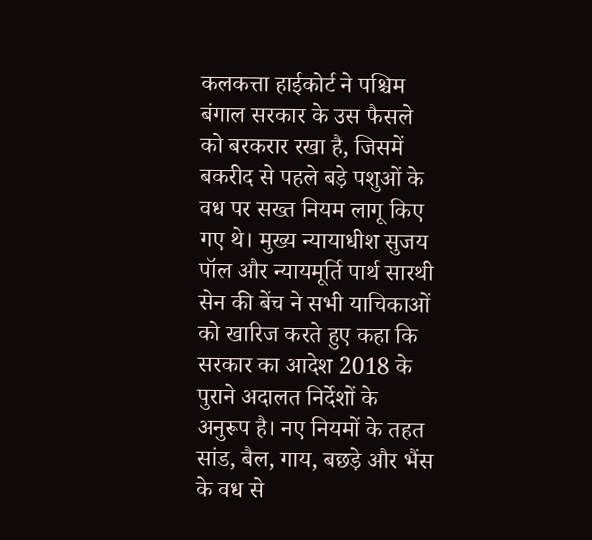कलकत्ता हाईकोर्ट ने पश्चिम बंगाल सरकार के उस फैसले को बरकरार रखा है, जिसमें बकरीद से पहले बड़े पशुओं के वध पर सख्त नियम लागू किए गए थे। मुख्य न्यायाधीश सुजय पॉल और न्यायमूर्ति पार्थ सारथी सेन की बेंच ने सभी याचिकाओं को खारिज करते हुए कहा कि सरकार का आदेश 2018 के पुराने अदालत निर्देशों के अनुरूप है। नए नियमों के तहत सांड, बैल, गाय, बछड़े और भैंस के वध से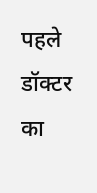पहले डॉक्टर का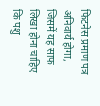फिटनेस प्रमाण पत्र अनिवार्य होगा, जिसमें यह साफ लिखा होना चाहिए कि पशु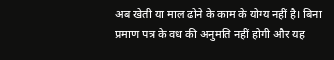अब खेती या माल ढोने के काम के योग्य नहीं है। बिना प्रमाण पत्र के वध की अनुमति नहीं होगी और यह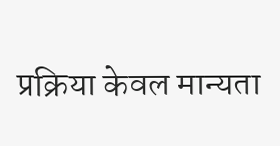प्रक्रिया केवल मान्यता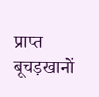प्राप्त बूचड़खानों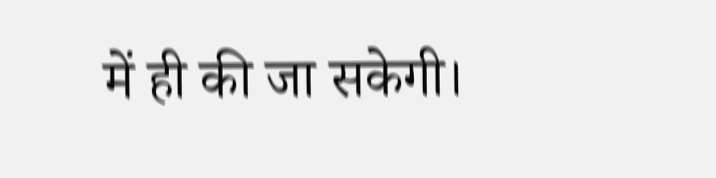में ही की जा सकेगी।